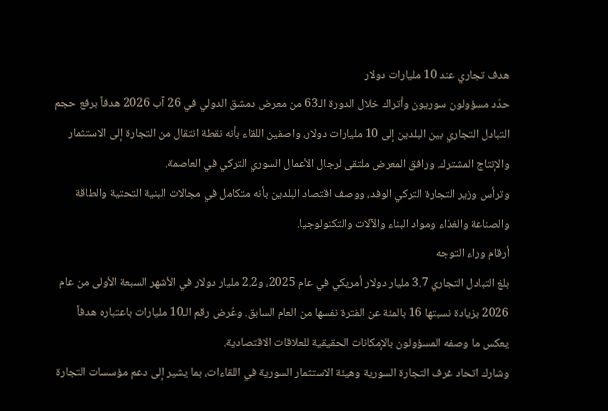هدف تجاري عند 10 مليارات دولار
حدّد مسؤولون سوريون وأتراك خلال الدورة الـ63 من معرض دمشق الدولي في 26 آب 2026 هدفاً برفع حجم التبادل التجاري بين البلدين إلى 10 مليارات دولار، واصفين اللقاء بأنه نقطة انتقال من التجارة إلى الاستثمار والإنتاج المشترك. ورافق المعرض ملتقى لرجال الأعمال السوري التركي في العاصمة.
وترأس وزير التجارة التركي الوفد، ووصف اقتصاد البلدين بأنه متكامل في مجالات البنية التحتية والطاقة والصناعة والغذاء ومواد البناء والآلات والتكنولوجيا.
أرقام وراء التوجه
بلغ التبادل التجاري 3.7 مليار دولار أمريكي في عام 2025، و2.2 مليار دولار في الأشهر السبعة الأولى من عام 2026 بزيادة نسبتها 16 بالمئة عن الفترة نفسها من العام السابق. وعُرض رقم الـ10 مليارات باعتباره هدفاً يعكس ما وصفه المسؤولون بالإمكانات الحقيقية للعلاقات الاقتصادية.
وشارك اتحاد غرف التجارة السورية وهيئة الاستثمار السورية في اللقاءات، بما يشير إلى دعم مؤسسات التجارة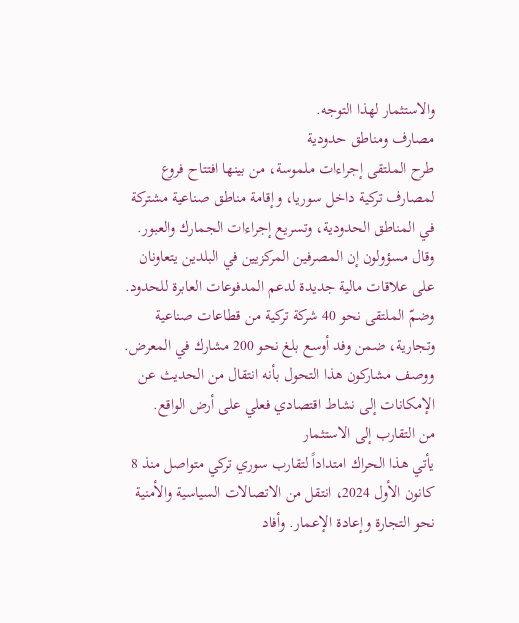والاستثمار لهذا التوجه.
مصارف ومناطق حدودية
طرح الملتقى إجراءات ملموسة، من بينها افتتاح فروع لمصارف تركية داخل سوريا، وإقامة مناطق صناعية مشتركة في المناطق الحدودية، وتسريع إجراءات الجمارك والعبور. وقال مسؤولون إن المصرفين المركزيين في البلدين يتعاونان على علاقات مالية جديدة لدعم المدفوعات العابرة للحدود.
وضمّ الملتقى نحو 40 شركة تركية من قطاعات صناعية وتجارية، ضمن وفد أوسع بلغ نحو 200 مشارك في المعرض. ووصف مشاركون هذا التحول بأنه انتقال من الحديث عن الإمكانات إلى نشاط اقتصادي فعلي على أرض الواقع.
من التقارب إلى الاستثمار
يأتي هذا الحراك امتداداً لتقارب سوري تركي متواصل منذ 8 كانون الأول 2024، انتقل من الاتصالات السياسية والأمنية نحو التجارة وإعادة الإعمار. وأفاد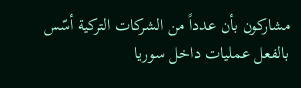مشاركون بأن عدداً من الشركات التركية أسّس بالفعل عمليات داخل سوريا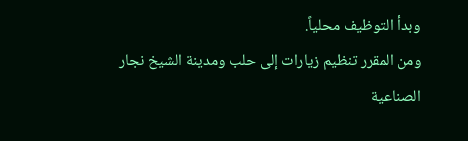وبدأ التوظيف محلياً.
ومن المقرر تنظيم زيارات إلى حلب ومدينة الشيخ نجار الصناعية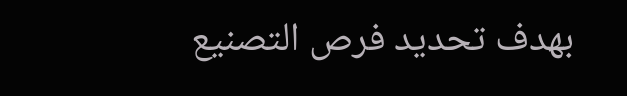بهدف تحديد فرص التصنيع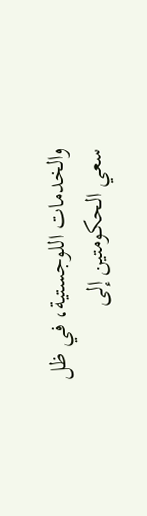والخدمات اللوجستية، في ظل سعي الحكومتين إلى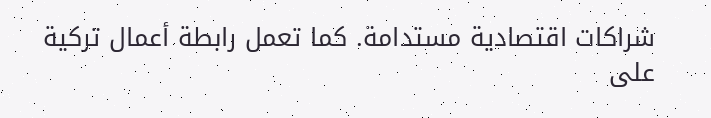شراكات اقتصادية مستدامة. كما تعمل رابطة أعمال تركية على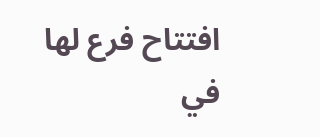افتتاح فرع لها في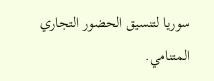سوريا لتنسيق الحضور التجاري المتنامي.